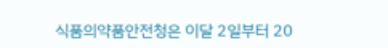식품의약품안전청은 이달 2일부터 20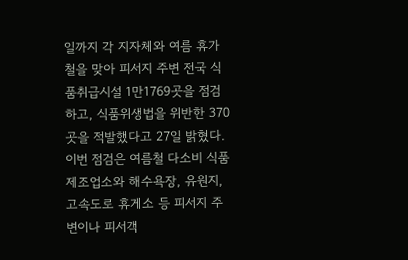일까지 각 지자체와 여름 휴가철을 맞아 피서지 주변 전국 식품취급시설 1만1769곳을 점검하고, 식품위생법을 위반한 370곳을 적발했다고 27일 밝혔다.이번 점검은 여름철 다소비 식품 제조업소와 해수욕장, 유원지, 고속도로 휴게소 등 피서지 주변이나 피서객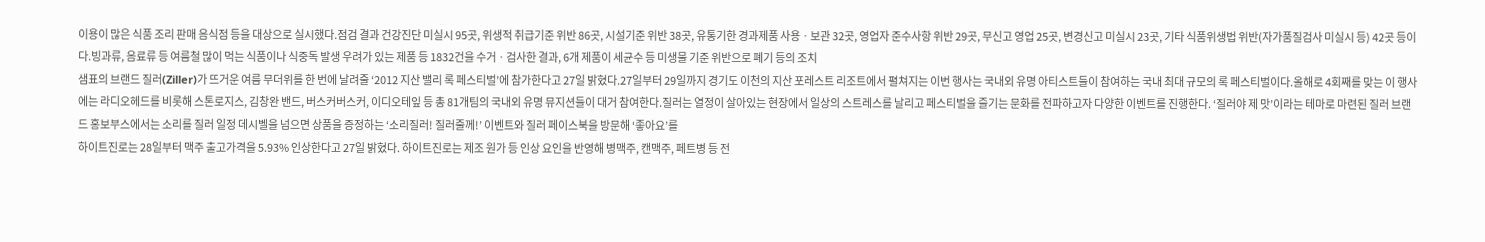이용이 많은 식품 조리 판매 음식점 등을 대상으로 실시했다.점검 결과 건강진단 미실시 95곳, 위생적 취급기준 위반 86곳, 시설기준 위반 38곳, 유통기한 경과제품 사용ㆍ보관 32곳, 영업자 준수사항 위반 29곳, 무신고 영업 25곳, 변경신고 미실시 23곳, 기타 식품위생법 위반(자가품질검사 미실시 등) 42곳 등이다.빙과류, 음료류 등 여름철 많이 먹는 식품이나 식중독 발생 우려가 있는 제품 등 1832건을 수거ㆍ검사한 결과, 6개 제품이 세균수 등 미생물 기준 위반으로 폐기 등의 조치
샘표의 브랜드 질러(Ziller)가 뜨거운 여름 무더위를 한 번에 날려줄 ‘2012 지산 밸리 록 페스티벌’에 참가한다고 27일 밝혔다.27일부터 29일까지 경기도 이천의 지산 포레스트 리조트에서 펼쳐지는 이번 행사는 국내외 유명 아티스트들이 참여하는 국내 최대 규모의 록 페스티벌이다.올해로 4회째를 맞는 이 행사에는 라디오헤드를 비롯해 스톤로지스, 김창완 밴드, 버스커버스커, 이디오테잎 등 총 81개팀의 국내외 유명 뮤지션들이 대거 참여한다.질러는 열정이 살아있는 현장에서 일상의 스트레스를 날리고 페스티벌을 즐기는 문화를 전파하고자 다양한 이벤트를 진행한다. ‘질러야 제 맛’이라는 테마로 마련된 질러 브랜드 홍보부스에서는 소리를 질러 일정 데시벨을 넘으면 상품을 증정하는 ‘소리질러! 질러줄께!’ 이벤트와 질러 페이스북을 방문해 ‘좋아요’를
하이트진로는 28일부터 맥주 출고가격을 5.93% 인상한다고 27일 밝혔다. 하이트진로는 제조 원가 등 인상 요인을 반영해 병맥주, 캔맥주, 페트병 등 전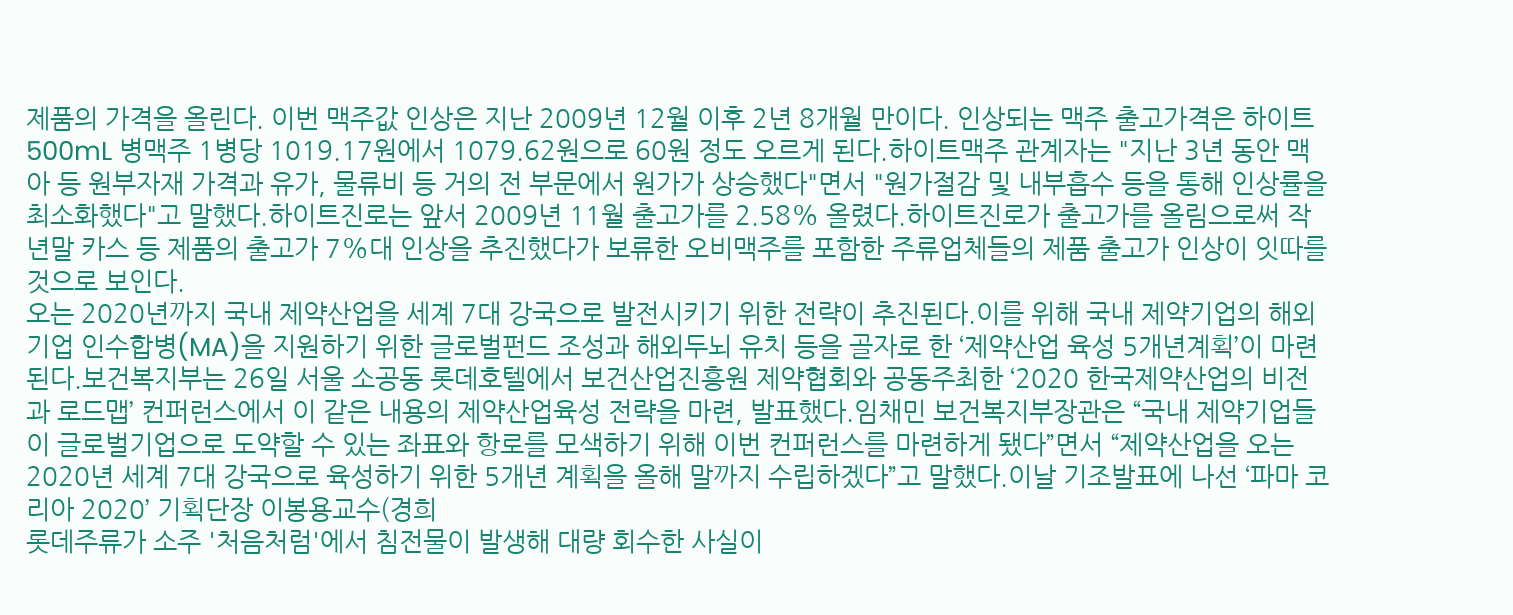제품의 가격을 올린다. 이번 맥주값 인상은 지난 2009년 12월 이후 2년 8개월 만이다. 인상되는 맥주 출고가격은 하이트 500mL 병맥주 1병당 1019.17원에서 1079.62원으로 60원 정도 오르게 된다.하이트맥주 관계자는 "지난 3년 동안 맥아 등 원부자재 가격과 유가, 물류비 등 거의 전 부문에서 원가가 상승했다"면서 "원가절감 및 내부흡수 등을 통해 인상률을 최소화했다"고 말했다.하이트진로는 앞서 2009년 11월 출고가를 2.58% 올렸다.하이트진로가 출고가를 올림으로써 작년말 카스 등 제품의 출고가 7%대 인상을 추진했다가 보류한 오비맥주를 포함한 주류업체들의 제품 출고가 인상이 잇따를 것으로 보인다.
오는 2020년까지 국내 제약산업을 세계 7대 강국으로 발전시키기 위한 전략이 추진된다.이를 위해 국내 제약기업의 해외기업 인수합병(MA)을 지원하기 위한 글로벌펀드 조성과 해외두뇌 유치 등을 골자로 한 ‘제약산업 육성 5개년계획’이 마련된다.보건복지부는 26일 서울 소공동 롯데호텔에서 보건산업진흥원 제약협회와 공동주최한 ‘2020 한국제약산업의 비전과 로드맵’ 컨퍼런스에서 이 같은 내용의 제약산업육성 전략을 마련, 발표했다.임채민 보건복지부장관은 “국내 제약기업들이 글로벌기업으로 도약할 수 있는 좌표와 항로를 모색하기 위해 이번 컨퍼런스를 마련하게 됐다”면서 “제약산업을 오는 2020년 세계 7대 강국으로 육성하기 위한 5개년 계획을 올해 말까지 수립하겠다”고 말했다.이날 기조발표에 나선 ‘파마 코리아 2020’ 기획단장 이봉용교수(경희
롯데주류가 소주 '처음처럼'에서 침전물이 발생해 대량 회수한 사실이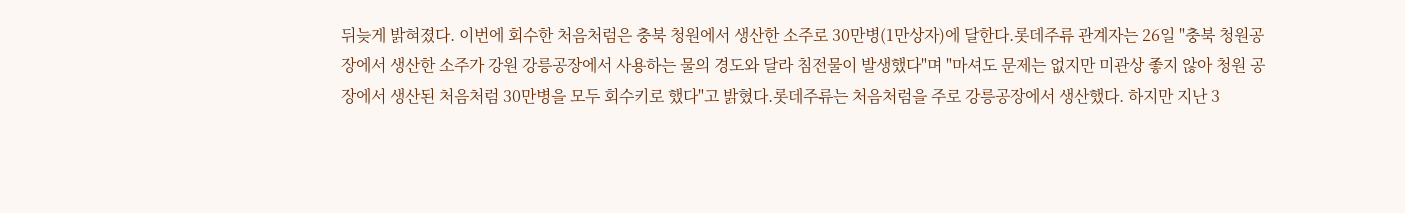뒤늦게 밝혀졌다. 이번에 회수한 처음처럼은 충북 청원에서 생산한 소주로 30만병(1만상자)에 달한다.롯데주류 관계자는 26일 "충북 청원공장에서 생산한 소주가 강원 강릉공장에서 사용하는 물의 경도와 달라 침전물이 발생했다"며 "마셔도 문제는 없지만 미관상 좋지 않아 청원 공장에서 생산된 처음처럼 30만병을 모두 회수키로 했다"고 밝혔다.롯데주류는 처음처럼을 주로 강릉공장에서 생산했다. 하지만 지난 3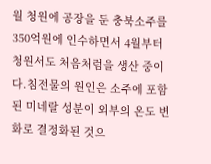월 청원에 공장을 둔 충북소주를 350억원에 인수하면서 4월부터 청원서도 처음처럼을 생산 중이다.침전물의 원인은 소주에 포함된 미네랄 성분이 외부의 온도 변화로 결정화된 것으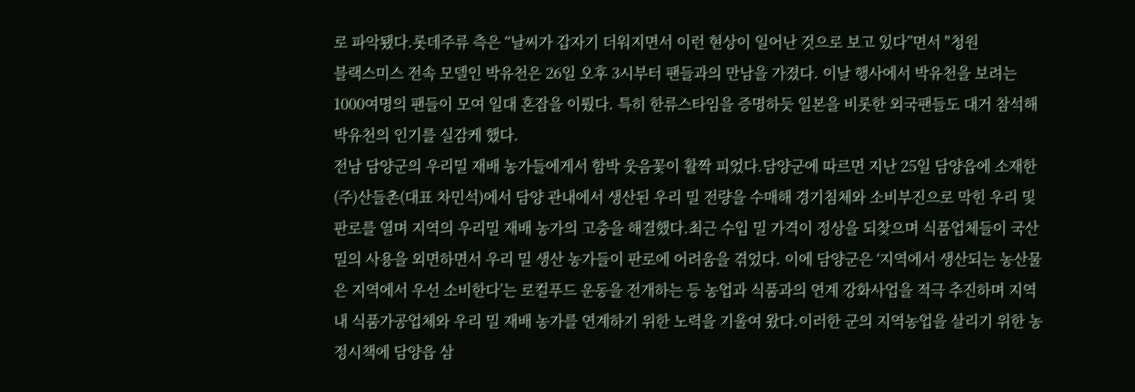로 파악됐다.롯데주류 측은 “날씨가 갑자기 더워지면서 이런 현상이 일어난 것으로 보고 있다”면서 "청원
블랙스미스 전속 모델인 박유천은 26일 오후 3시부터 팬들과의 만남을 가졌다. 이날 행사에서 박유천을 보려는 1000여명의 팬들이 모여 일대 혼잡을 이뤘다. 특히 한류스타임을 증명하듯 일본을 비롯한 외국팬들도 대거 참석해 박유천의 인기를 실감케 했다.
전남 담양군의 우리밀 재배 농가들에게서 함박 웃음꽃이 활짝 피었다.담양군에 따르면 지난 25일 담양읍에 소재한 (주)산들촌(대표 차민석)에서 담양 관내에서 생산된 우리 밀 전량을 수매해 경기침체와 소비부진으로 막힌 우리 및 판로를 열며 지역의 우리밀 재배 농가의 고충을 해결했다.최근 수입 밀 가격이 정상을 되찾으며 식품업체들이 국산 밀의 사용을 외면하면서 우리 밀 생산 농가들이 판로에 어려움을 겪었다. 이에 담양군은 ‘지역에서 생산되는 농산물은 지역에서 우선 소비한다’는 로컬푸드 운동을 전개하는 등 농업과 식품과의 연계 강화사업을 적극 추진하며 지역 내 식품가공업체와 우리 밀 재배 농가를 연계하기 위한 노력을 기울여 왔다.이러한 군의 지역농업을 살리기 위한 농정시책에 담양읍 삼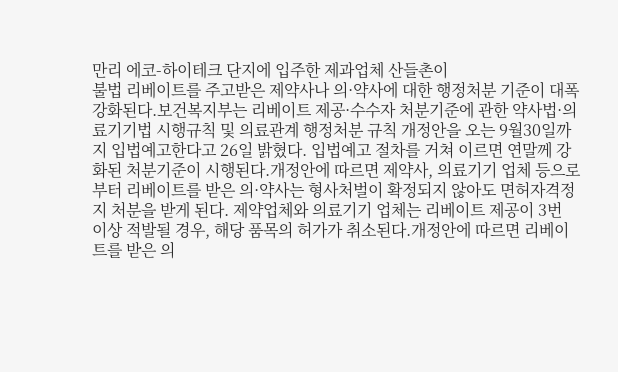만리 에코-하이테크 단지에 입주한 제과업체 산들촌이
불법 리베이트를 주고받은 제약사나 의·약사에 대한 행정처분 기준이 대폭 강화된다.보건복지부는 리베이트 제공·수수자 처분기준에 관한 약사법·의료기기법 시행규칙 및 의료관계 행정처분 규칙 개정안을 오는 9월30일까지 입법예고한다고 26일 밝혔다. 입법예고 절차를 거쳐 이르면 연말께 강화된 처분기준이 시행된다.개정안에 따르면 제약사, 의료기기 업체 등으로부터 리베이트를 받은 의·약사는 형사처벌이 확정되지 않아도 면허자격정지 처분을 받게 된다. 제약업체와 의료기기 업체는 리베이트 제공이 3번 이상 적발될 경우, 해당 품목의 허가가 취소된다.개정안에 따르면 리베이트를 받은 의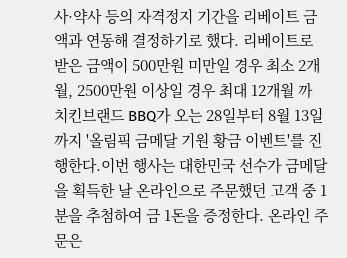사·약사 등의 자격정지 기간을 리베이트 금액과 연동해 결정하기로 했다. 리베이트로 받은 금액이 500만원 미만일 경우 최소 2개월, 2500만원 이상일 경우 최대 12개월 까
치킨브랜드 BBQ가 오는 28일부터 8월 13일까지 '올림픽 금메달 기원 황금 이벤트'를 진행한다.이번 행사는 대한민국 선수가 금메달을 획득한 날 온라인으로 주문했던 고객 중 1분을 추첨하여 금 1돈을 증정한다. 온라인 주문은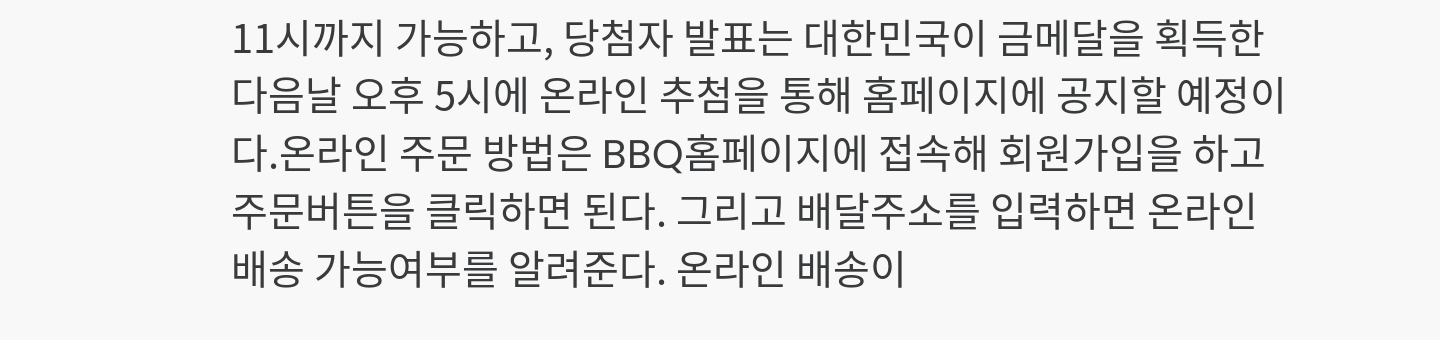11시까지 가능하고, 당첨자 발표는 대한민국이 금메달을 획득한 다음날 오후 5시에 온라인 추첨을 통해 홈페이지에 공지할 예정이다.온라인 주문 방법은 BBQ홈페이지에 접속해 회원가입을 하고 주문버튼을 클릭하면 된다. 그리고 배달주소를 입력하면 온라인 배송 가능여부를 알려준다. 온라인 배송이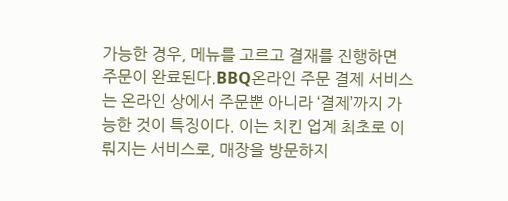가능한 경우, 메뉴를 고르고 결재를 진행하면 주문이 완료된다.BBQ온라인 주문 결제 서비스는 온라인 상에서 주문뿐 아니라 ‘결제’까지 가능한 것이 특징이다. 이는 치킨 업계 최초로 이뤄지는 서비스로, 매장을 방문하지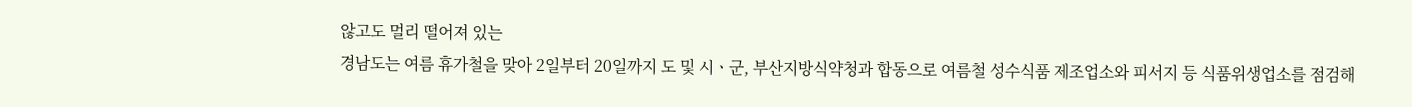않고도 멀리 떨어져 있는
경남도는 여름 휴가철을 맞아 2일부터 20일까지 도 및 시ㆍ군, 부산지방식약청과 합동으로 여름철 성수식품 제조업소와 피서지 등 식품위생업소를 점검해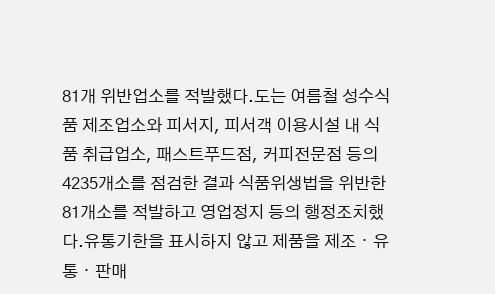81개 위반업소를 적발했다.도는 여름철 성수식품 제조업소와 피서지, 피서객 이용시설 내 식품 취급업소, 패스트푸드점, 커피전문점 등의 4235개소를 점검한 결과 식품위생법을 위반한 81개소를 적발하고 영업정지 등의 행정조치했다.유통기한을 표시하지 않고 제품을 제조ㆍ유통ㆍ판매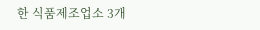한 식품제조업소 3개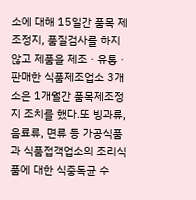소에 대해 15일간 품목 제조정지, 품질검사를 하지 않고 제품을 제조ㆍ유통ㆍ판매한 식품제조업소 3개소은 1개월간 품목제조정지 조치를 했다.또 빙과류, 음료류, 면류 등 가공식품과 식품접객업소의 조리식품에 대한 식중독균 수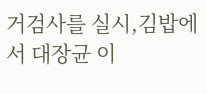거검사를 실시,김밥에서 대장균 이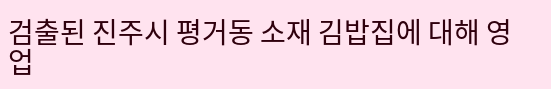검출된 진주시 평거동 소재 김밥집에 대해 영업